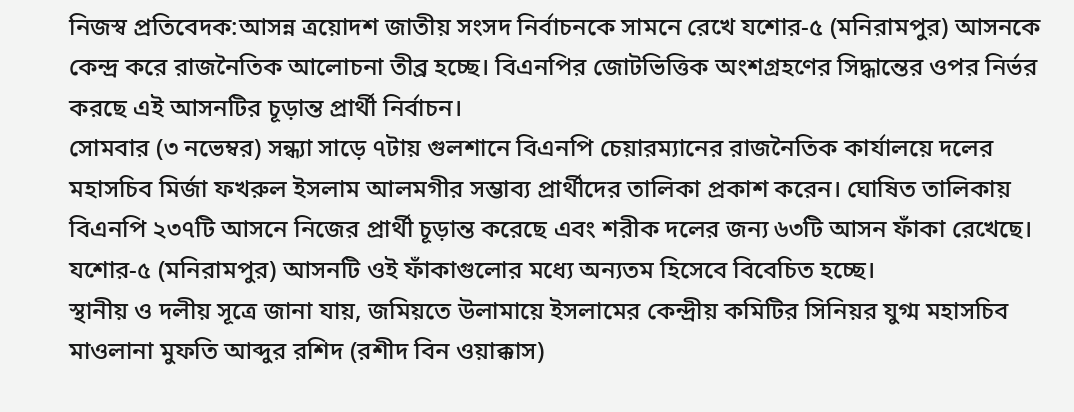নিজস্ব প্রতিবেদক:আসন্ন ত্রয়োদশ জাতীয় সংসদ নির্বাচনকে সামনে রেখে যশোর-৫ (মনিরামপুর) আসনকে কেন্দ্র করে রাজনৈতিক আলোচনা তীব্র হচ্ছে। বিএনপির জোটভিত্তিক অংশগ্রহণের সিদ্ধান্তের ওপর নির্ভর করছে এই আসনটির চূড়ান্ত প্রার্থী নির্বাচন।
সোমবার (৩ নভেম্বর) সন্ধ্যা সাড়ে ৭টায় গুলশানে বিএনপি চেয়ারম্যানের রাজনৈতিক কার্যালয়ে দলের মহাসচিব মির্জা ফখরুল ইসলাম আলমগীর সম্ভাব্য প্রার্থীদের তালিকা প্রকাশ করেন। ঘোষিত তালিকায় বিএনপি ২৩৭টি আসনে নিজের প্রার্থী চূড়ান্ত করেছে এবং শরীক দলের জন্য ৬৩টি আসন ফাঁকা রেখেছে। যশোর-৫ (মনিরামপুর) আসনটি ওই ফাঁকাগুলোর মধ্যে অন্যতম হিসেবে বিবেচিত হচ্ছে।
স্থানীয় ও দলীয় সূত্রে জানা যায়, জমিয়তে উলামায়ে ইসলামের কেন্দ্রীয় কমিটির সিনিয়র যুগ্ম মহাসচিব মাওলানা মুফতি আব্দুর রশিদ (রশীদ বিন ওয়াক্কাস)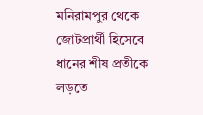মনিরামপুর থেকে জোটপ্রার্থী হিসেবে ধানের শীষ প্রতীকে লড়তে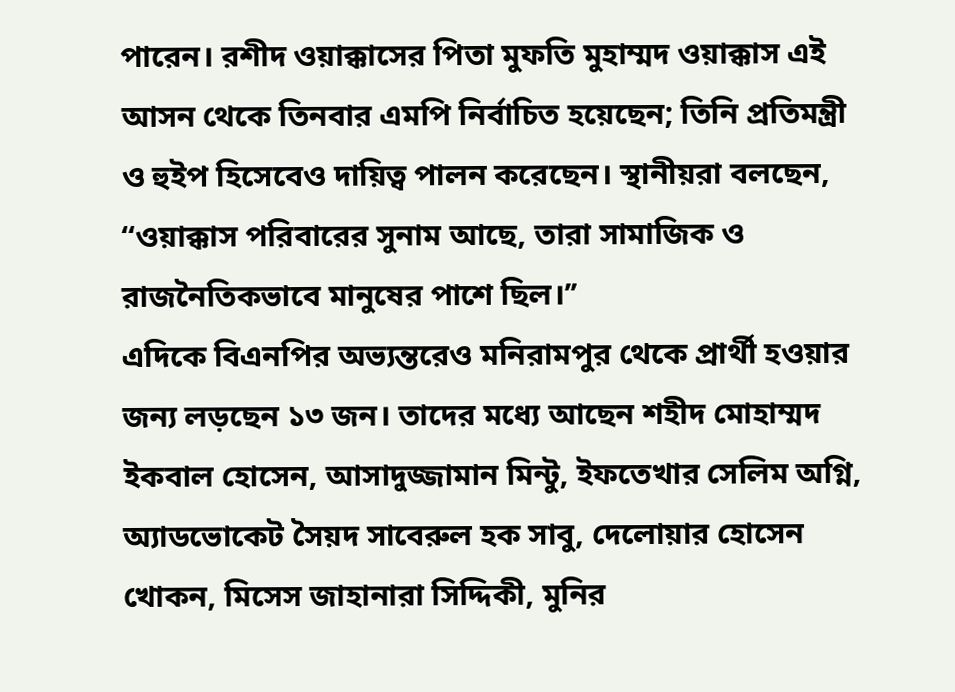পারেন। রশীদ ওয়াক্কাসের পিতা মুফতি মুহাম্মদ ওয়াক্কাস এই আসন থেকে তিনবার এমপি নির্বাচিত হয়েছেন; তিনি প্রতিমন্ত্রী ও হুইপ হিসেবেও দায়িত্ব পালন করেছেন। স্থানীয়রা বলছেন, “ওয়াক্কাস পরিবারের সুনাম আছে, তারা সামাজিক ও রাজনৈতিকভাবে মানুষের পাশে ছিল।’’
এদিকে বিএনপির অভ্যন্তরেও মনিরামপুর থেকে প্রার্থী হওয়ার জন্য লড়ছেন ১৩ জন। তাদের মধ্যে আছেন শহীদ মোহাম্মদ ইকবাল হোসেন, আসাদুজ্জামান মিন্টু, ইফতেখার সেলিম অগ্নি, অ্যাডভোকেট সৈয়দ সাবেরুল হক সাবু, দেলোয়ার হোসেন খোকন, মিসেস জাহানারা সিদ্দিকী, মুনির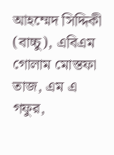আহম্মেদ সিদ্দিকী (বাচ্চু), এবিএম গোলাম মোস্তফা তাজ, এম এ গফুর,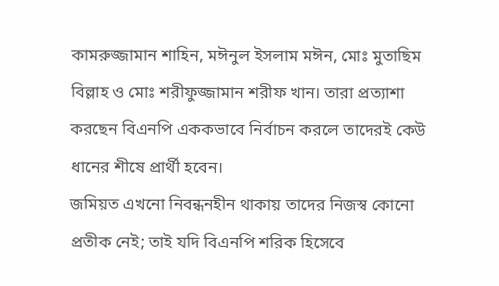কামরুজ্জামান শাহিন, মঈনুল ইসলাম মঈন, মোঃ মুতাছিম বিল্লাহ ও মোঃ শরীফুজ্জামান শরীফ খান। তারা প্রত্যাশা করছেন বিএনপি এককভাবে নির্বাচন করলে তাদেরই কেউ ধানের শীষে প্রার্থী হবেন।
জমিয়ত এখনো নিবন্ধনহীন থাকায় তাদের নিজস্ব কোনো প্রতীক নেই; তাই যদি বিএনপি শরিক হিসেবে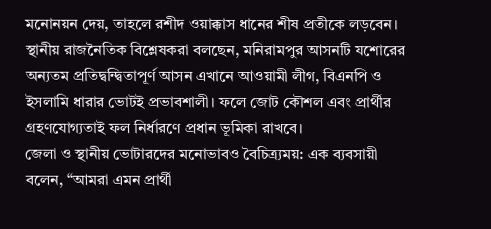মনোনয়ন দেয়, তাহলে রশীদ ওয়াক্কাস ধানের শীষ প্রতীকে লড়বেন।
স্থানীয় রাজনৈতিক বিশ্লেষকরা বলছেন, মনিরামপুর আসনটি যশোরের অন্যতম প্রতিদ্বন্দ্বিতাপূর্ণ আসন এখানে আওয়ামী লীগ, বিএনপি ও ইসলামি ধারার ভোটই প্রভাবশালী। ফলে জোট কৌশল এবং প্রার্থীর গ্রহণযোগ্যতাই ফল নির্ধারণে প্রধান ভূমিকা রাখবে।
জেলা ও স্থানীয় ভোটারদের মনোভাবও বৈচিত্র্যময়: এক ব্যবসায়ী বলেন, “আমরা এমন প্রার্থী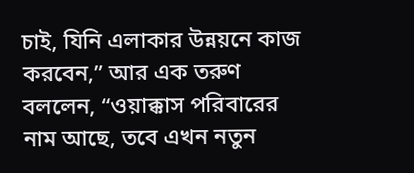চাই, যিনি এলাকার উন্নয়নে কাজ করবেন,” আর এক তরুণ বললেন, “ওয়াক্কাস পরিবারের নাম আছে, তবে এখন নতুন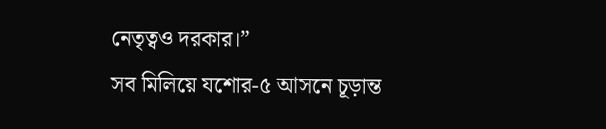নেতৃত্বও দরকার।”
সব মিলিয়ে যশোর-৫ আসনে চূড়ান্ত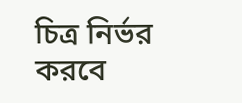চিত্র নির্ভর করবে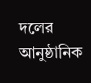দলের আনুষ্ঠানিক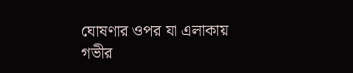ঘোষণার ওপর যা এলাকায় গভীর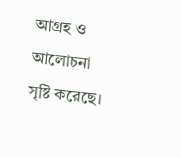আগ্রহ ও আলোচনা সৃষ্টি করেছে।